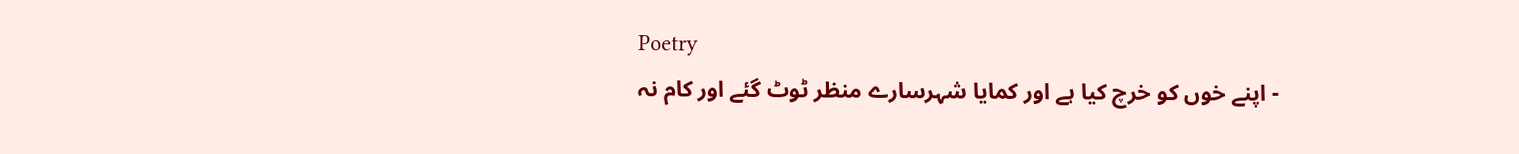Poetry
- اپنے خوں کو خرچ کیا ہے اور کمایا شہرسارے منظر ٹوٹ گئے اور کام نہ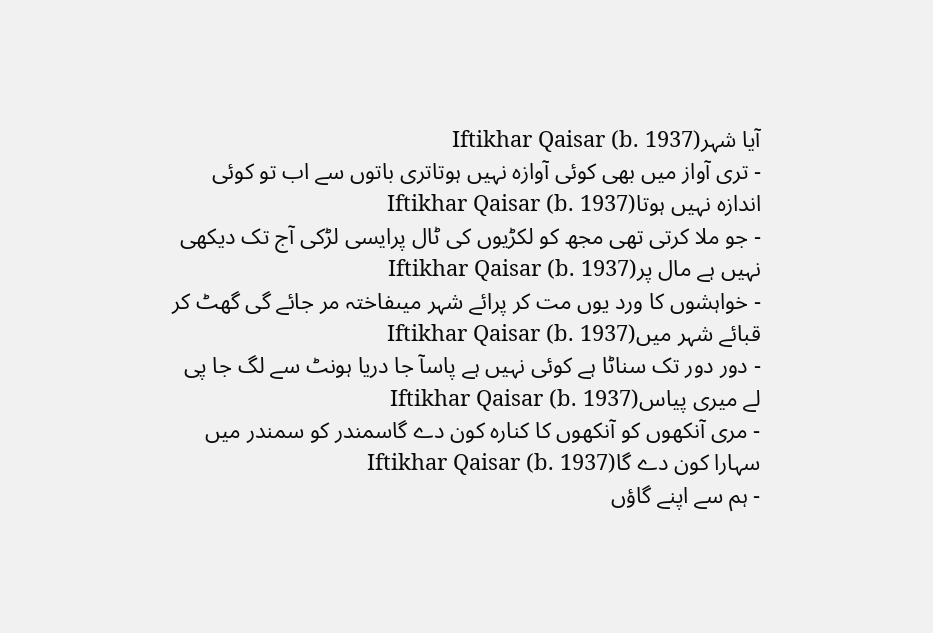آیا شہرIftikhar Qaisar (b. 1937)
- تری آواز میں بھی کوئی آوازہ نہیں ہوتاتری باتوں سے اب تو کوئی اندازہ نہیں ہوتاIftikhar Qaisar (b. 1937)
- جو ملا کرتی تھی مجھ کو لکڑیوں کی ٹال پرایسی لڑکی آج تک دیکھی نہیں ہے مال پرIftikhar Qaisar (b. 1937)
- خواہشوں کا ورد یوں مت کر پرائے شہر میںفاختہ مر جائے گی گھٹ کر قبائے شہر میںIftikhar Qaisar (b. 1937)
- دور دور تک سناٹا ہے کوئی نہیں ہے پاسآ جا دریا ہونٹ سے لگ جا پی لے میری پیاسIftikhar Qaisar (b. 1937)
- مری آنکھوں کو آنکھوں کا کنارہ کون دے گاسمندر کو سمندر میں سہارا کون دے گاIftikhar Qaisar (b. 1937)
- ہم سے اپنے گاؤں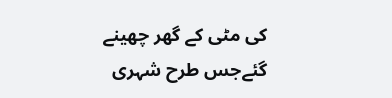کی مٹی کے گھر چھینے گئےجس طرح شہری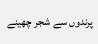پرندوں سے شجر چھینے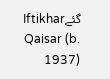گئےIftikhar Qaisar (b. 1937)